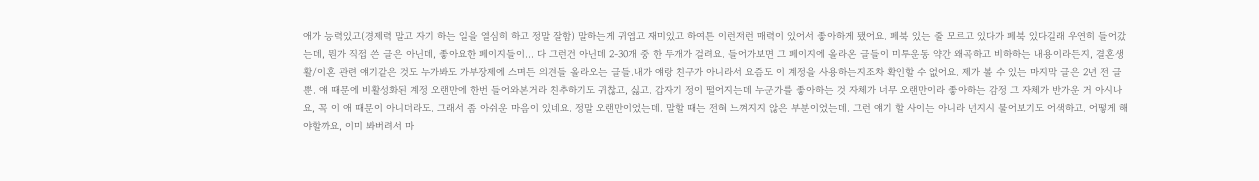애가 능력있고(경제력 말고 자기 하는 일을 열심히 하고 정말 잘함) 말하는게 귀엽고 재미있고 하여튼 이런저런 매력이 있어서 좋아하게 됐어요. 페북 있는 줄 모르고 있다가 페북 있다길래 우연히 들어갔는데, 뭔가 직접 쓴 글은 아닌데, 좋아요한 페이지들이... 다 그런건 아닌데 2-30개 중 한 두개가 걸려요. 들어가보면 그 페이지에 올라온 글들이 미투운동 약간 왜곡하고 비하하는 내용이라든지, 결혼생활/이혼 관련 얘기같은 것도 누가봐도 가부장제에 스며든 의견들 올라오는 글들.내가 얘랑 친구가 아니라서 요즘도 이 계정을 사용하는지조차 확인할 수 없어요. 제가 볼 수 있는 마지막 글은 2년 전 글 뿐. 얘 때문에 비활성화된 계정 오랜만에 한번 들어와본거라 친추하기도 귀찮고, 싫고. 갑자기 정이 떨어지는데 누군가를 좋아하는 것 자체가 너무 오랜만이라 좋아하는 감정 그 자체가 반가운 거 아시나요, 꼭 이 애 때문이 아니더라도. 그래서 좀 아쉬운 마음이 있네요. 정말 오랜만이었는데. 말할 때는 전혀 느껴지지 않은 부분이었는데. 그런 얘기 할 사이는 아니라 넌지시 물어보기도 어색하고. 어떻게 해야할까요, 이미 봐버려서 마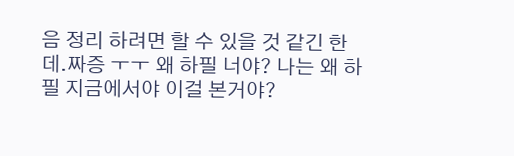음 정리 하려면 할 수 있을 것 같긴 한데.짜증 ㅜㅜ 왜 하필 너야? 나는 왜 하필 지금에서야 이걸 본거야?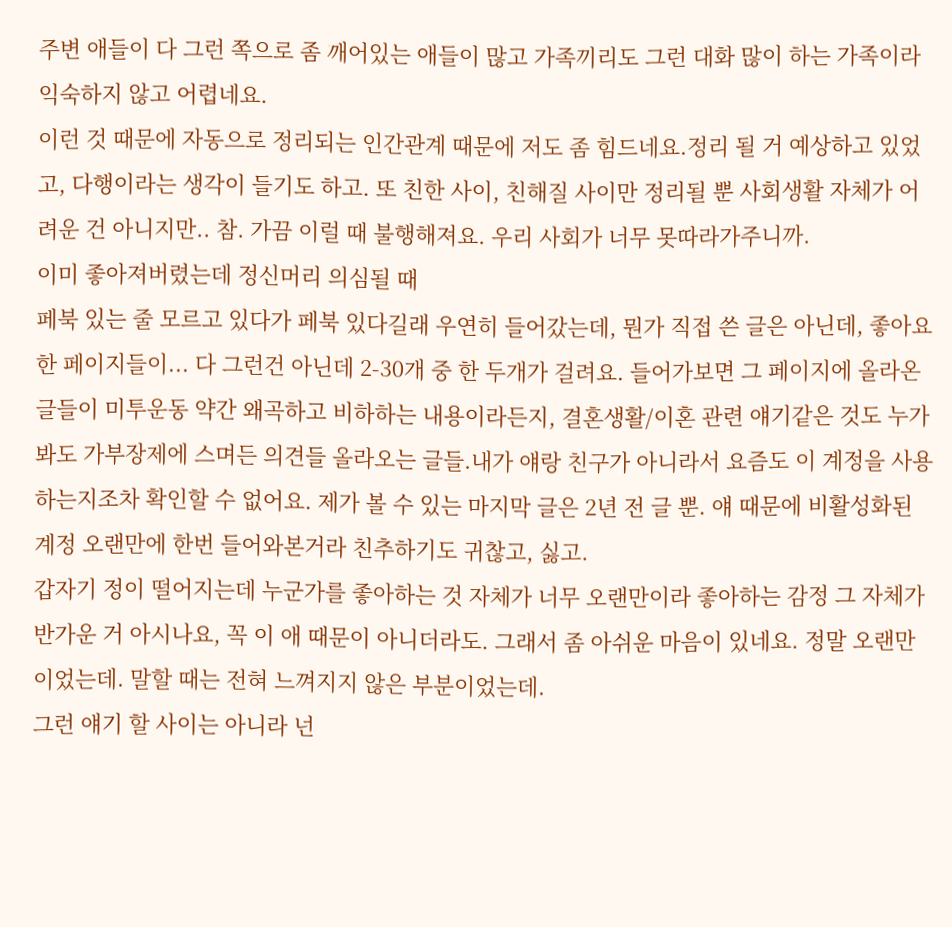주변 애들이 다 그런 쪽으로 좀 깨어있는 애들이 많고 가족끼리도 그런 대화 많이 하는 가족이라익숙하지 않고 어렵네요.
이런 것 때문에 자동으로 정리되는 인간관계 때문에 저도 좀 힘드네요.정리 될 거 예상하고 있었고, 다행이라는 생각이 들기도 하고. 또 친한 사이, 친해질 사이만 정리될 뿐 사회생활 자체가 어려운 건 아니지만.. 참. 가끔 이럴 때 불행해져요. 우리 사회가 너무 못따라가주니까.
이미 좋아져버렸는데 정신머리 의심될 때
페북 있는 줄 모르고 있다가 페북 있다길래 우연히 들어갔는데, 뭔가 직접 쓴 글은 아닌데, 좋아요한 페이지들이... 다 그런건 아닌데 2-30개 중 한 두개가 걸려요. 들어가보면 그 페이지에 올라온 글들이 미투운동 약간 왜곡하고 비하하는 내용이라든지, 결혼생활/이혼 관련 얘기같은 것도 누가봐도 가부장제에 스며든 의견들 올라오는 글들.내가 얘랑 친구가 아니라서 요즘도 이 계정을 사용하는지조차 확인할 수 없어요. 제가 볼 수 있는 마지막 글은 2년 전 글 뿐. 얘 때문에 비활성화된 계정 오랜만에 한번 들어와본거라 친추하기도 귀찮고, 싫고.
갑자기 정이 떨어지는데 누군가를 좋아하는 것 자체가 너무 오랜만이라 좋아하는 감정 그 자체가 반가운 거 아시나요, 꼭 이 애 때문이 아니더라도. 그래서 좀 아쉬운 마음이 있네요. 정말 오랜만이었는데. 말할 때는 전혀 느껴지지 않은 부분이었는데.
그런 얘기 할 사이는 아니라 넌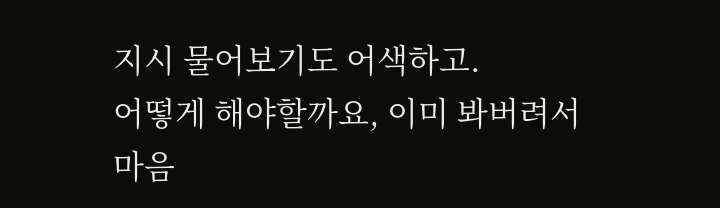지시 물어보기도 어색하고.
어떻게 해야할까요, 이미 봐버려서 마음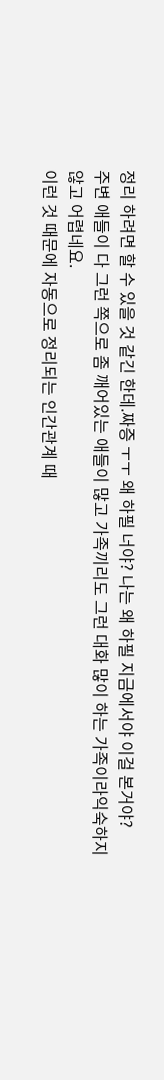정리 하려면 할 수 있을 것 같긴 한데.짜증 ㅜㅜ 왜 하필 너야? 나는 왜 하필 지금에서야 이걸 본거야?
주변 애들이 다 그런 쪽으로 좀 깨어있는 애들이 많고 가족끼리도 그런 대화 많이 하는 가족이라익숙하지 않고 어렵네요.
이런 것 때문에 자동으로 정리되는 인간관계 때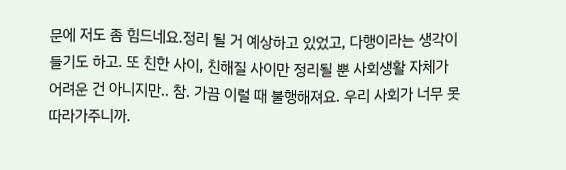문에 저도 좀 힘드네요.정리 될 거 예상하고 있었고, 다행이라는 생각이 들기도 하고. 또 친한 사이, 친해질 사이만 정리될 뿐 사회생활 자체가 어려운 건 아니지만.. 참. 가끔 이럴 때 불행해져요. 우리 사회가 너무 못따라가주니까.